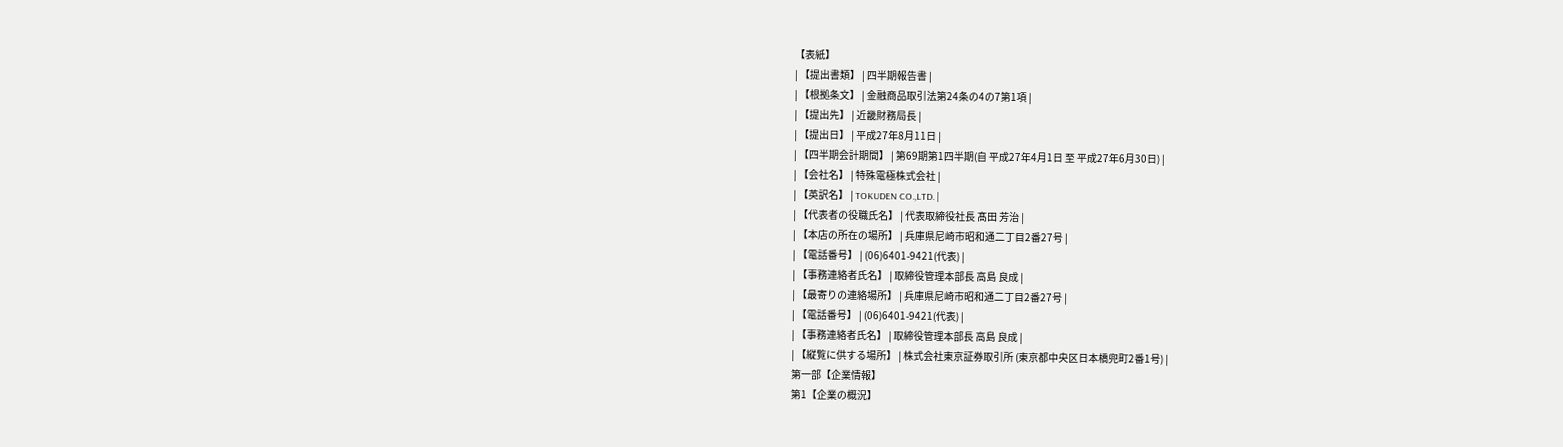【表紙】
| 【提出書類】 | 四半期報告書 |
| 【根拠条文】 | 金融商品取引法第24条の4の7第1項 |
| 【提出先】 | 近畿財務局長 |
| 【提出日】 | 平成27年8月11日 |
| 【四半期会計期間】 | 第69期第1四半期(自 平成27年4月1日 至 平成27年6月30日) |
| 【会社名】 | 特殊電極株式会社 |
| 【英訳名】 | TOKUDEN CO.,LTD. |
| 【代表者の役職氏名】 | 代表取締役社長 髙田 芳治 |
| 【本店の所在の場所】 | 兵庫県尼崎市昭和通二丁目2番27号 |
| 【電話番号】 | (06)6401-9421(代表) |
| 【事務連絡者氏名】 | 取締役管理本部長 高島 良成 |
| 【最寄りの連絡場所】 | 兵庫県尼崎市昭和通二丁目2番27号 |
| 【電話番号】 | (06)6401-9421(代表) |
| 【事務連絡者氏名】 | 取締役管理本部長 高島 良成 |
| 【縦覧に供する場所】 | 株式会社東京証券取引所 (東京都中央区日本橋兜町2番1号) |
第一部【企業情報】
第1【企業の概況】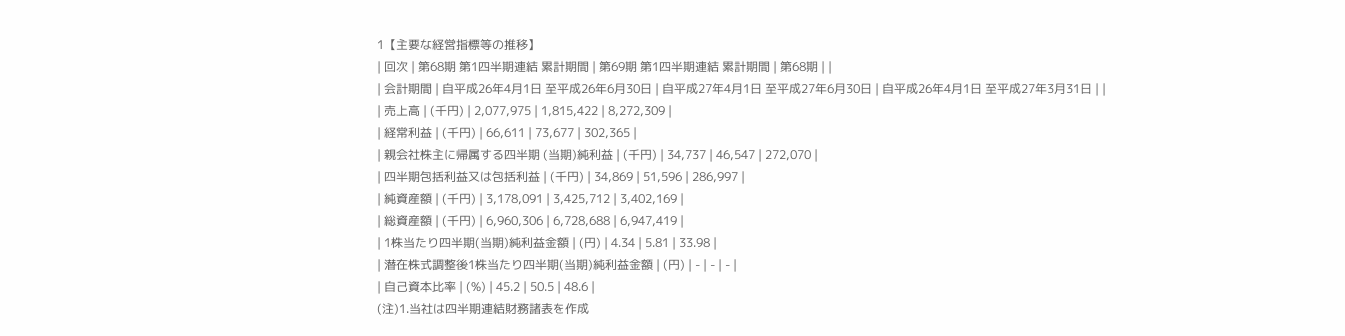1【主要な経営指標等の推移】
| 回次 | 第68期 第1四半期連結 累計期間 | 第69期 第1四半期連結 累計期間 | 第68期 | |
| 会計期間 | 自平成26年4月1日 至平成26年6月30日 | 自平成27年4月1日 至平成27年6月30日 | 自平成26年4月1日 至平成27年3月31日 | |
| 売上高 | (千円) | 2,077,975 | 1,815,422 | 8,272,309 |
| 経常利益 | (千円) | 66,611 | 73,677 | 302,365 |
| 親会社株主に帰属する四半期 (当期)純利益 | (千円) | 34,737 | 46,547 | 272,070 |
| 四半期包括利益又は包括利益 | (千円) | 34,869 | 51,596 | 286,997 |
| 純資産額 | (千円) | 3,178,091 | 3,425,712 | 3,402,169 |
| 総資産額 | (千円) | 6,960,306 | 6,728,688 | 6,947,419 |
| 1株当たり四半期(当期)純利益金額 | (円) | 4.34 | 5.81 | 33.98 |
| 潜在株式調整後1株当たり四半期(当期)純利益金額 | (円) | - | - | - |
| 自己資本比率 | (%) | 45.2 | 50.5 | 48.6 |
(注)1.当社は四半期連結財務諸表を作成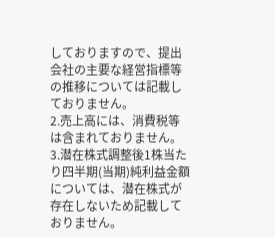しておりますので、提出会社の主要な経営指標等の推移については記載しておりません。
2.売上高には、消費税等は含まれておりません。
3.潜在株式調整後1株当たり四半期(当期)純利益金額については、潜在株式が存在しないため記載しておりません。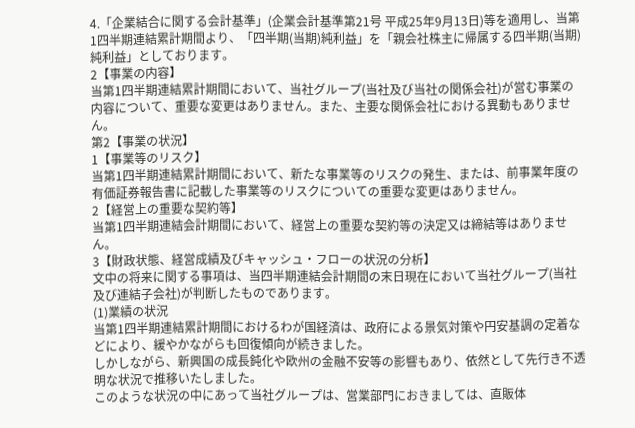4.「企業結合に関する会計基準」(企業会計基準第21号 平成25年9月13日)等を適用し、当第1四半期連結累計期間より、「四半期(当期)純利益」を「親会社株主に帰属する四半期(当期)純利益」としております。
2【事業の内容】
当第1四半期連結累計期間において、当社グループ(当社及び当社の関係会社)が営む事業の内容について、重要な変更はありません。また、主要な関係会社における異動もありません。
第2【事業の状況】
1【事業等のリスク】
当第1四半期連結累計期間において、新たな事業等のリスクの発生、または、前事業年度の有価証券報告書に記載した事業等のリスクについての重要な変更はありません。
2【経営上の重要な契約等】
当第1四半期連結会計期間において、経営上の重要な契約等の決定又は締結等はありません。
3【財政状態、経営成績及びキャッシュ・フローの状況の分析】
文中の将来に関する事項は、当四半期連結会計期間の末日現在において当社グループ(当社及び連結子会社)が判断したものであります。
(1)業績の状況
当第1四半期連結累計期間におけるわが国経済は、政府による景気対策や円安基調の定着などにより、緩やかながらも回復傾向が続きました。
しかしながら、新興国の成長鈍化や欧州の金融不安等の影響もあり、依然として先行き不透明な状況で推移いたしました。
このような状況の中にあって当社グループは、営業部門におきましては、直販体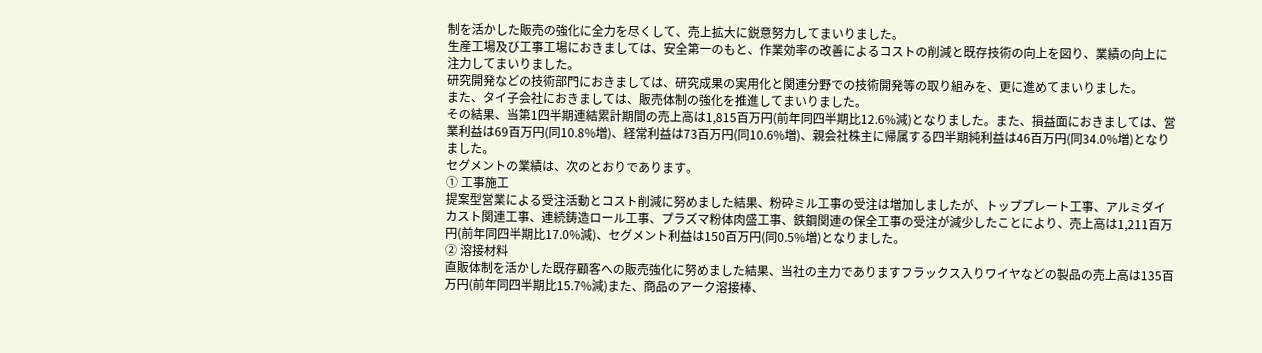制を活かした販売の強化に全力を尽くして、売上拡大に鋭意努力してまいりました。
生産工場及び工事工場におきましては、安全第一のもと、作業効率の改善によるコストの削減と既存技術の向上を図り、業績の向上に注力してまいりました。
研究開発などの技術部門におきましては、研究成果の実用化と関連分野での技術開発等の取り組みを、更に進めてまいりました。
また、タイ子会社におきましては、販売体制の強化を推進してまいりました。
その結果、当第1四半期連結累計期間の売上高は1,815百万円(前年同四半期比12.6%減)となりました。また、損益面におきましては、営業利益は69百万円(同10.8%増)、経常利益は73百万円(同10.6%増)、親会社株主に帰属する四半期純利益は46百万円(同34.0%増)となりました。
セグメントの業績は、次のとおりであります。
① 工事施工
提案型営業による受注活動とコスト削減に努めました結果、粉砕ミル工事の受注は増加しましたが、トッププレート工事、アルミダイカスト関連工事、連続鋳造ロール工事、プラズマ粉体肉盛工事、鉄鋼関連の保全工事の受注が減少したことにより、売上高は1,211百万円(前年同四半期比17.0%減)、セグメント利益は150百万円(同0.5%増)となりました。
② 溶接材料
直販体制を活かした既存顧客への販売強化に努めました結果、当社の主力でありますフラックス入りワイヤなどの製品の売上高は135百万円(前年同四半期比15.7%減)また、商品のアーク溶接棒、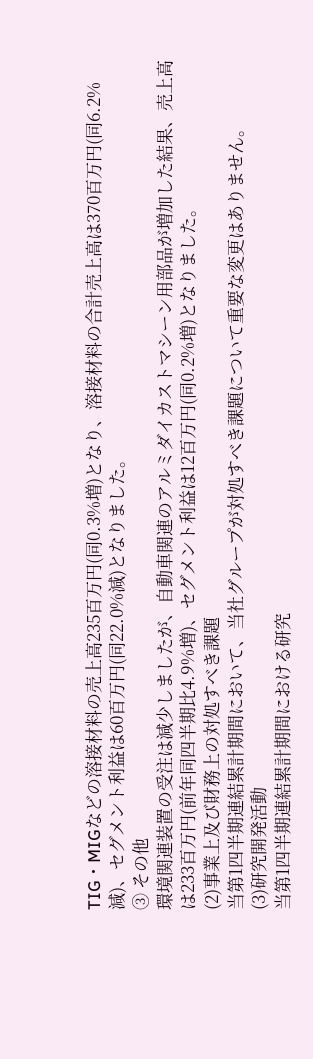TIG・MIGなどの溶接材料の売上高235百万円(同0.3%増)となり、溶接材料の合計売上高は370百万円(同6.2%減)、セグメント利益は60百万円(同22.0%減)となりました。
③ その他
環境関連装置の受注は減少しましたが、自動車関連のアルミダイカストマシーン用部品が増加した結果、売上高は233百万円(前年同四半期比4.9%増)、セグメント利益は12百万円(同0.2%増)となりました。
(2)事業上及び財務上の対処すべき課題
当第1四半期連結累計期間において、当社グループが対処すべき課題について重要な変更はありません。
(3)研究開発活動
当第1四半期連結累計期間における研究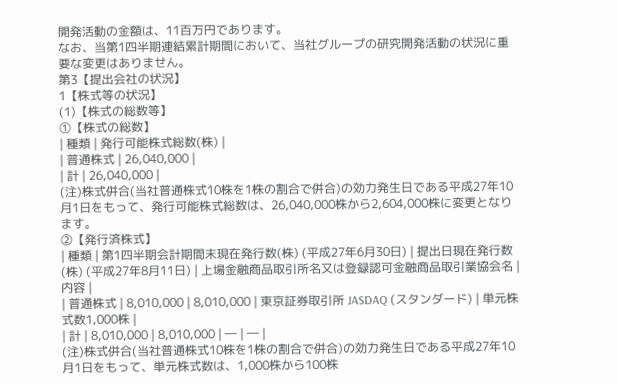開発活動の金額は、11百万円であります。
なお、当第1四半期連結累計期間において、当社グループの研究開発活動の状況に重要な変更はありません。
第3【提出会社の状況】
1【株式等の状況】
(1)【株式の総数等】
①【株式の総数】
| 種類 | 発行可能株式総数(株) |
| 普通株式 | 26,040,000 |
| 計 | 26,040,000 |
(注)株式併合(当社普通株式10株を1株の割合で併合)の効力発生日である平成27年10月1日をもって、発行可能株式総数は、26,040,000株から2,604,000株に変更となります。
②【発行済株式】
| 種類 | 第1四半期会計期間末現在発行数(株) (平成27年6月30日) | 提出日現在発行数(株) (平成27年8月11日) | 上場金融商品取引所名又は登録認可金融商品取引業協会名 | 内容 |
| 普通株式 | 8,010,000 | 8,010,000 | 東京証券取引所 JASDAQ (スタンダード) | 単元株式数1,000株 |
| 計 | 8,010,000 | 8,010,000 | ― | ― |
(注)株式併合(当社普通株式10株を1株の割合で併合)の効力発生日である平成27年10月1日をもって、単元株式数は、1,000株から100株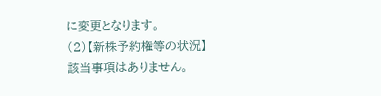に変更となります。
(2)【新株予約権等の状況】
該当事項はありません。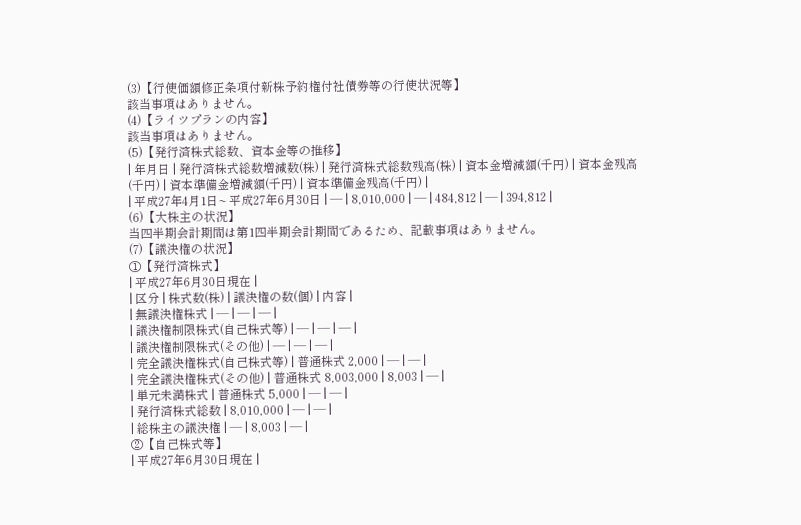(3)【行使価額修正条項付新株予約権付社債券等の行使状況等】
該当事項はありません。
(4)【ライツプランの内容】
該当事項はありません。
(5)【発行済株式総数、資本金等の推移】
| 年月日 | 発行済株式総数増減数(株) | 発行済株式総数残高(株) | 資本金増減額(千円) | 資本金残高(千円) | 資本準備金増減額(千円) | 資本準備金残高(千円) |
| 平成27年4月1日~ 平成27年6月30日 | ― | 8,010,000 | ― | 484,812 | ― | 394,812 |
(6)【大株主の状況】
当四半期会計期間は第1四半期会計期間であるため、記載事項はありません。
(7)【議決権の状況】
①【発行済株式】
| 平成27年6月30日現在 |
| 区分 | 株式数(株) | 議決権の数(個) | 内容 |
| 無議決権株式 | ― | ― | ― |
| 議決権制限株式(自己株式等) | ― | ― | ― |
| 議決権制限株式(その他) | ― | ― | ― |
| 完全議決権株式(自己株式等) | 普通株式 2,000 | ― | ― |
| 完全議決権株式(その他) | 普通株式 8,003,000 | 8,003 | ― |
| 単元未満株式 | 普通株式 5,000 | ― | ― |
| 発行済株式総数 | 8,010,000 | ― | ― |
| 総株主の議決権 | ― | 8,003 | ― |
②【自己株式等】
| 平成27年6月30日現在 |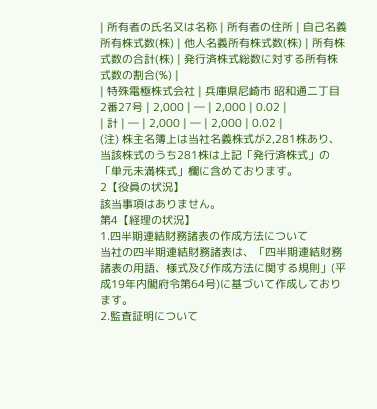| 所有者の氏名又は名称 | 所有者の住所 | 自己名義所有株式数(株) | 他人名義所有株式数(株) | 所有株式数の合計(株) | 発行済株式総数に対する所有株式数の割合(%) |
| 特殊電極株式会社 | 兵庫県尼崎市 昭和通二丁目 2番27号 | 2,000 | ― | 2,000 | 0.02 |
| 計 | ― | 2,000 | ― | 2,000 | 0.02 |
(注) 株主名簿上は当社名義株式が2,281株あり、当該株式のうち281株は上記「発行済株式」の「単元未満株式」欄に含めております。
2【役員の状況】
該当事項はありません。
第4【経理の状況】
1.四半期連結財務諸表の作成方法について
当社の四半期連結財務諸表は、「四半期連結財務諸表の用語、様式及び作成方法に関する規則」(平成19年内閣府令第64号)に基づいて作成しております。
2.監査証明について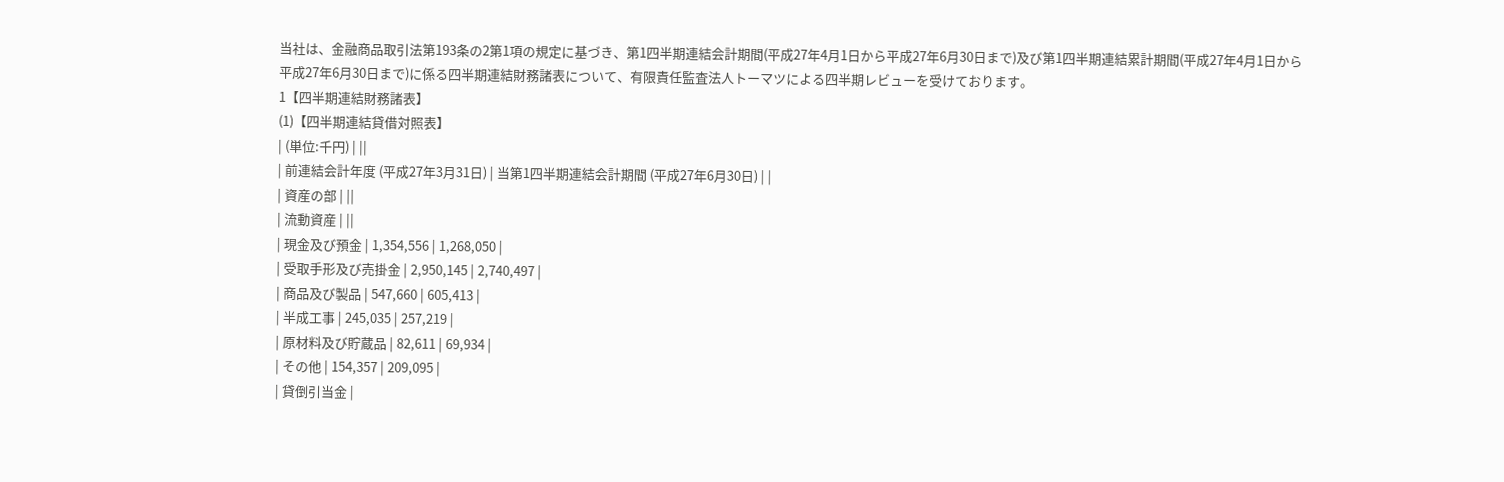当社は、金融商品取引法第193条の2第1項の規定に基づき、第1四半期連結会計期間(平成27年4月1日から平成27年6月30日まで)及び第1四半期連結累計期間(平成27年4月1日から平成27年6月30日まで)に係る四半期連結財務諸表について、有限責任監査法人トーマツによる四半期レビューを受けております。
1【四半期連結財務諸表】
(1)【四半期連結貸借対照表】
| (単位:千円) | ||
| 前連結会計年度 (平成27年3月31日) | 当第1四半期連結会計期間 (平成27年6月30日) | |
| 資産の部 | ||
| 流動資産 | ||
| 現金及び預金 | 1,354,556 | 1,268,050 |
| 受取手形及び売掛金 | 2,950,145 | 2,740,497 |
| 商品及び製品 | 547,660 | 605,413 |
| 半成工事 | 245,035 | 257,219 |
| 原材料及び貯蔵品 | 82,611 | 69,934 |
| その他 | 154,357 | 209,095 |
| 貸倒引当金 |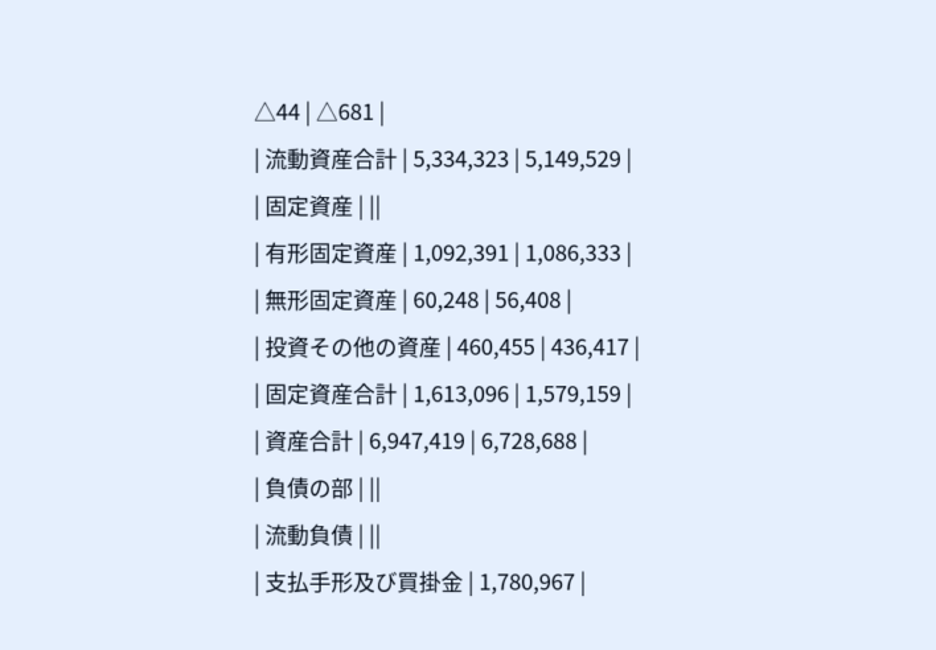△44 | △681 |
| 流動資産合計 | 5,334,323 | 5,149,529 |
| 固定資産 | ||
| 有形固定資産 | 1,092,391 | 1,086,333 |
| 無形固定資産 | 60,248 | 56,408 |
| 投資その他の資産 | 460,455 | 436,417 |
| 固定資産合計 | 1,613,096 | 1,579,159 |
| 資産合計 | 6,947,419 | 6,728,688 |
| 負債の部 | ||
| 流動負債 | ||
| 支払手形及び買掛金 | 1,780,967 |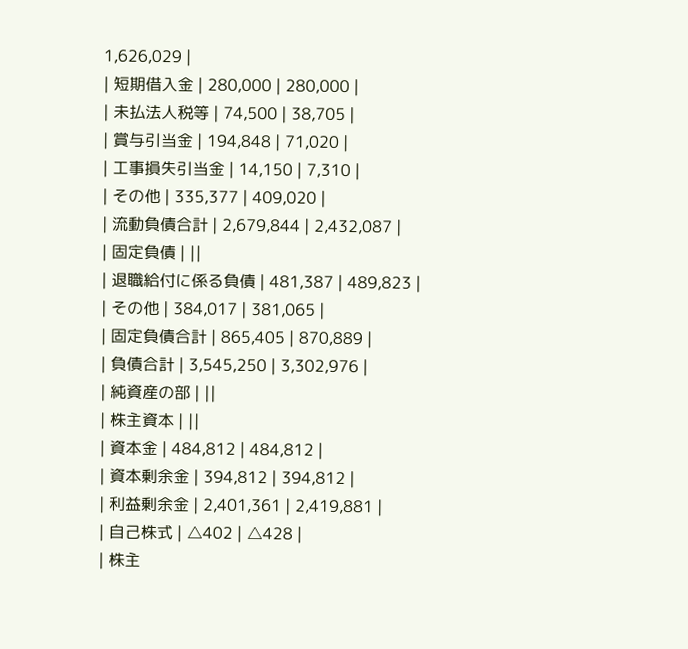1,626,029 |
| 短期借入金 | 280,000 | 280,000 |
| 未払法人税等 | 74,500 | 38,705 |
| 賞与引当金 | 194,848 | 71,020 |
| 工事損失引当金 | 14,150 | 7,310 |
| その他 | 335,377 | 409,020 |
| 流動負債合計 | 2,679,844 | 2,432,087 |
| 固定負債 | ||
| 退職給付に係る負債 | 481,387 | 489,823 |
| その他 | 384,017 | 381,065 |
| 固定負債合計 | 865,405 | 870,889 |
| 負債合計 | 3,545,250 | 3,302,976 |
| 純資産の部 | ||
| 株主資本 | ||
| 資本金 | 484,812 | 484,812 |
| 資本剰余金 | 394,812 | 394,812 |
| 利益剰余金 | 2,401,361 | 2,419,881 |
| 自己株式 | △402 | △428 |
| 株主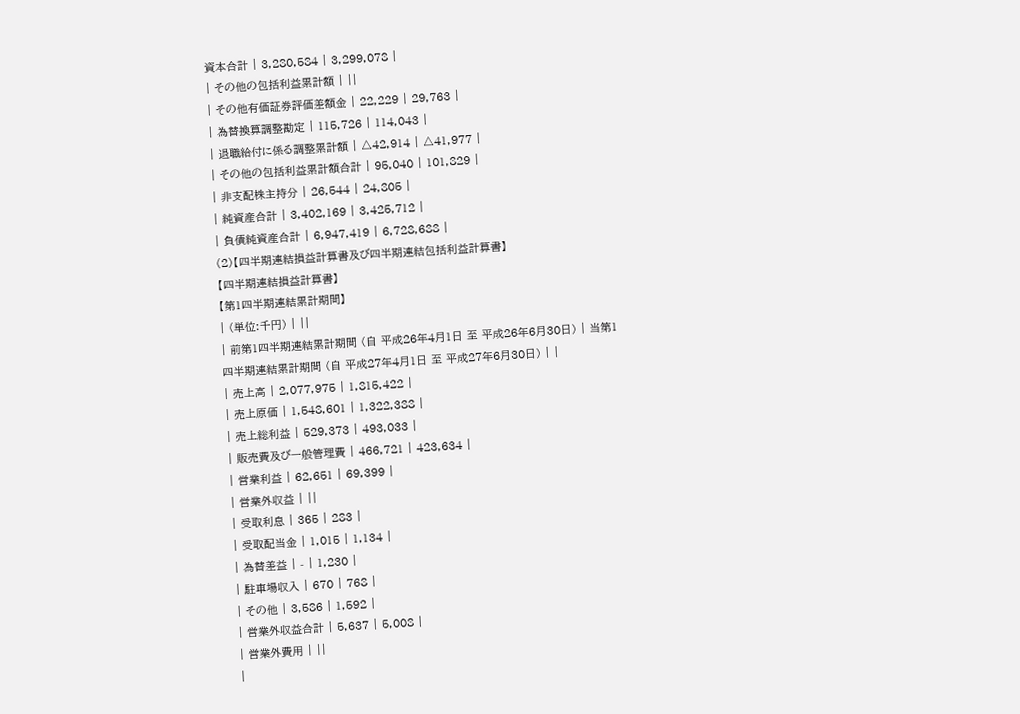資本合計 | 3,280,584 | 3,299,078 |
| その他の包括利益累計額 | ||
| その他有価証券評価差額金 | 22,229 | 29,763 |
| 為替換算調整勘定 | 115,726 | 114,043 |
| 退職給付に係る調整累計額 | △42,914 | △41,977 |
| その他の包括利益累計額合計 | 95,040 | 101,829 |
| 非支配株主持分 | 26,544 | 24,805 |
| 純資産合計 | 3,402,169 | 3,425,712 |
| 負債純資産合計 | 6,947,419 | 6,728,688 |
(2)【四半期連結損益計算書及び四半期連結包括利益計算書】
【四半期連結損益計算書】
【第1四半期連結累計期間】
| (単位:千円) | ||
| 前第1四半期連結累計期間 (自 平成26年4月1日 至 平成26年6月30日) | 当第1四半期連結累計期間 (自 平成27年4月1日 至 平成27年6月30日) | |
| 売上高 | 2,077,975 | 1,815,422 |
| 売上原価 | 1,548,601 | 1,322,388 |
| 売上総利益 | 529,373 | 493,033 |
| 販売費及び一般管理費 | 466,721 | 423,634 |
| 営業利益 | 62,651 | 69,399 |
| 営業外収益 | ||
| 受取利息 | 365 | 283 |
| 受取配当金 | 1,015 | 1,134 |
| 為替差益 | - | 1,230 |
| 駐車場収入 | 670 | 768 |
| その他 | 3,586 | 1,592 |
| 営業外収益合計 | 5,637 | 5,008 |
| 営業外費用 | ||
|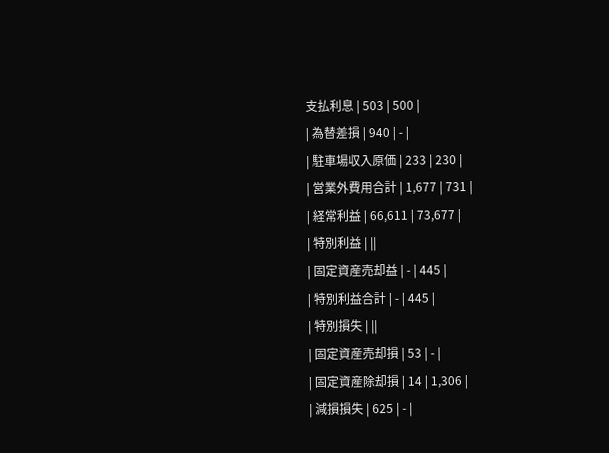支払利息 | 503 | 500 |
| 為替差損 | 940 | - |
| 駐車場収入原価 | 233 | 230 |
| 営業外費用合計 | 1,677 | 731 |
| 経常利益 | 66,611 | 73,677 |
| 特別利益 | ||
| 固定資産売却益 | - | 445 |
| 特別利益合計 | - | 445 |
| 特別損失 | ||
| 固定資産売却損 | 53 | - |
| 固定資産除却損 | 14 | 1,306 |
| 減損損失 | 625 | - |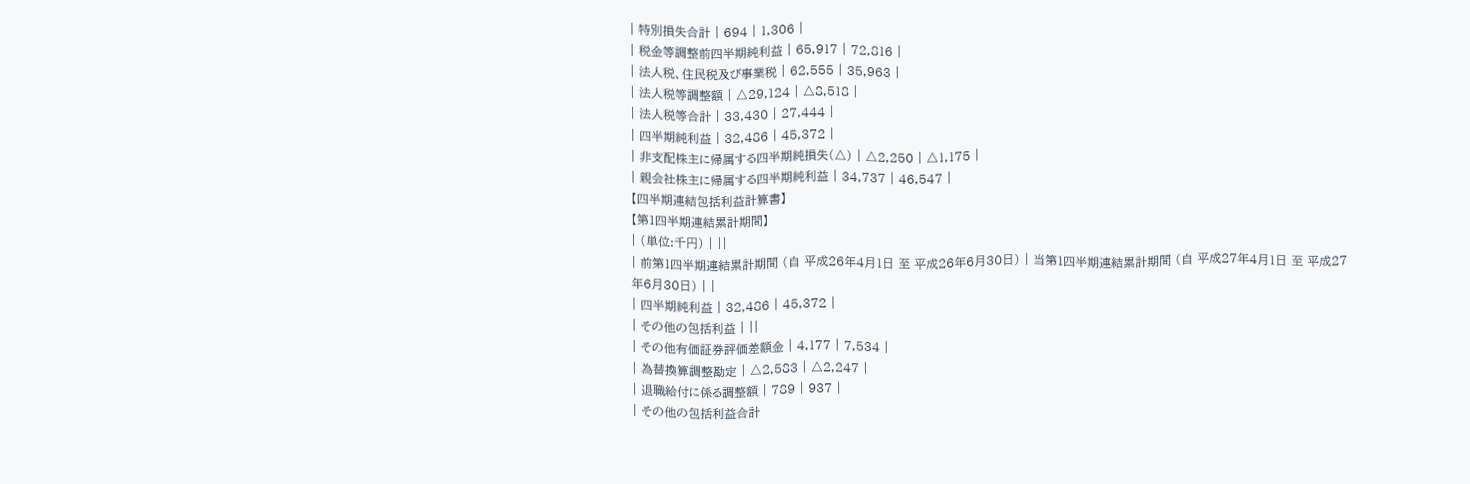| 特別損失合計 | 694 | 1,306 |
| 税金等調整前四半期純利益 | 65,917 | 72,816 |
| 法人税、住民税及び事業税 | 62,555 | 35,963 |
| 法人税等調整額 | △29,124 | △8,518 |
| 法人税等合計 | 33,430 | 27,444 |
| 四半期純利益 | 32,486 | 45,372 |
| 非支配株主に帰属する四半期純損失(△) | △2,250 | △1,175 |
| 親会社株主に帰属する四半期純利益 | 34,737 | 46,547 |
【四半期連結包括利益計算書】
【第1四半期連結累計期間】
| (単位:千円) | ||
| 前第1四半期連結累計期間 (自 平成26年4月1日 至 平成26年6月30日) | 当第1四半期連結累計期間 (自 平成27年4月1日 至 平成27年6月30日) | |
| 四半期純利益 | 32,486 | 45,372 |
| その他の包括利益 | ||
| その他有価証券評価差額金 | 4,177 | 7,534 |
| 為替換算調整勘定 | △2,583 | △2,247 |
| 退職給付に係る調整額 | 789 | 937 |
| その他の包括利益合計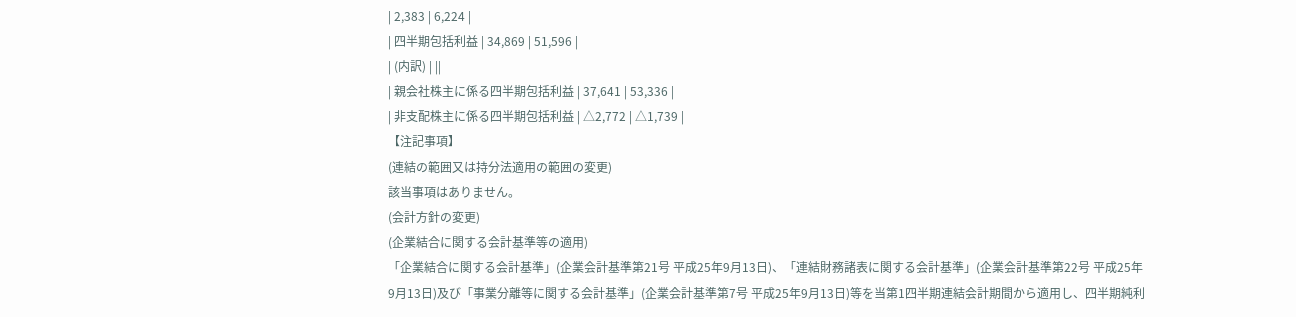| 2,383 | 6,224 |
| 四半期包括利益 | 34,869 | 51,596 |
| (内訳) | ||
| 親会社株主に係る四半期包括利益 | 37,641 | 53,336 |
| 非支配株主に係る四半期包括利益 | △2,772 | △1,739 |
【注記事項】
(連結の範囲又は持分法適用の範囲の変更)
該当事項はありません。
(会計方針の変更)
(企業結合に関する会計基準等の適用)
「企業結合に関する会計基準」(企業会計基準第21号 平成25年9月13日)、「連結財務諸表に関する会計基準」(企業会計基準第22号 平成25年9月13日)及び「事業分離等に関する会計基準」(企業会計基準第7号 平成25年9月13日)等を当第1四半期連結会計期間から適用し、四半期純利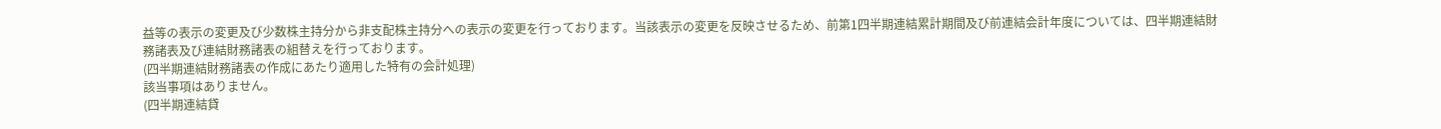益等の表示の変更及び少数株主持分から非支配株主持分への表示の変更を行っております。当該表示の変更を反映させるため、前第1四半期連結累計期間及び前連結会計年度については、四半期連結財務諸表及び連結財務諸表の組替えを行っております。
(四半期連結財務諸表の作成にあたり適用した特有の会計処理)
該当事項はありません。
(四半期連結貸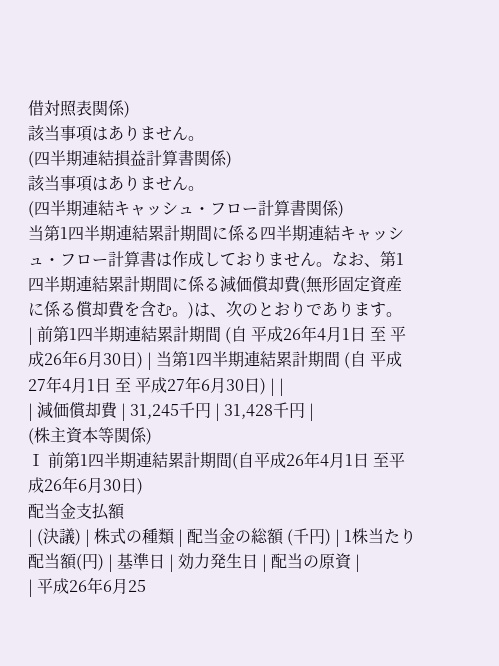借対照表関係)
該当事項はありません。
(四半期連結損益計算書関係)
該当事項はありません。
(四半期連結キャッシュ・フロー計算書関係)
当第1四半期連結累計期間に係る四半期連結キャッシュ・フロー計算書は作成しておりません。なお、第1四半期連結累計期間に係る減価償却費(無形固定資産に係る償却費を含む。)は、次のとおりであります。
| 前第1四半期連結累計期間 (自 平成26年4月1日 至 平成26年6月30日) | 当第1四半期連結累計期間 (自 平成27年4月1日 至 平成27年6月30日) | |
| 減価償却費 | 31,245千円 | 31,428千円 |
(株主資本等関係)
Ⅰ 前第1四半期連結累計期間(自平成26年4月1日 至平成26年6月30日)
配当金支払額
| (決議) | 株式の種類 | 配当金の総額 (千円) | 1株当たり配当額(円) | 基準日 | 効力発生日 | 配当の原資 |
| 平成26年6月25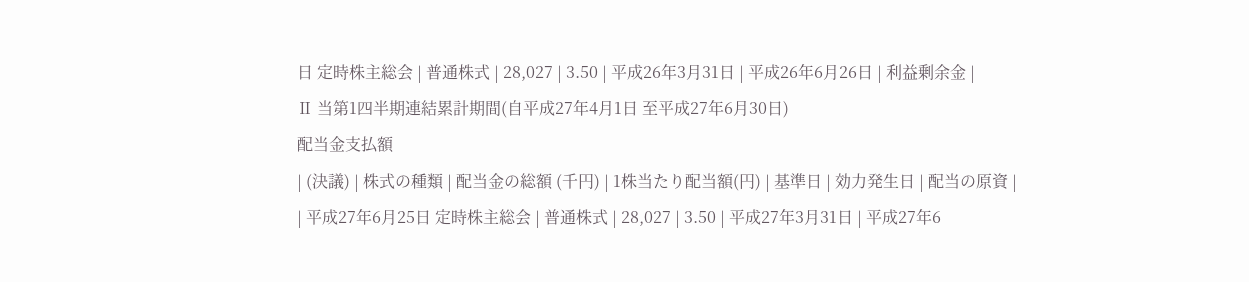日 定時株主総会 | 普通株式 | 28,027 | 3.50 | 平成26年3月31日 | 平成26年6月26日 | 利益剰余金 |
Ⅱ 当第1四半期連結累計期間(自平成27年4月1日 至平成27年6月30日)
配当金支払額
| (決議) | 株式の種類 | 配当金の総額 (千円) | 1株当たり配当額(円) | 基準日 | 効力発生日 | 配当の原資 |
| 平成27年6月25日 定時株主総会 | 普通株式 | 28,027 | 3.50 | 平成27年3月31日 | 平成27年6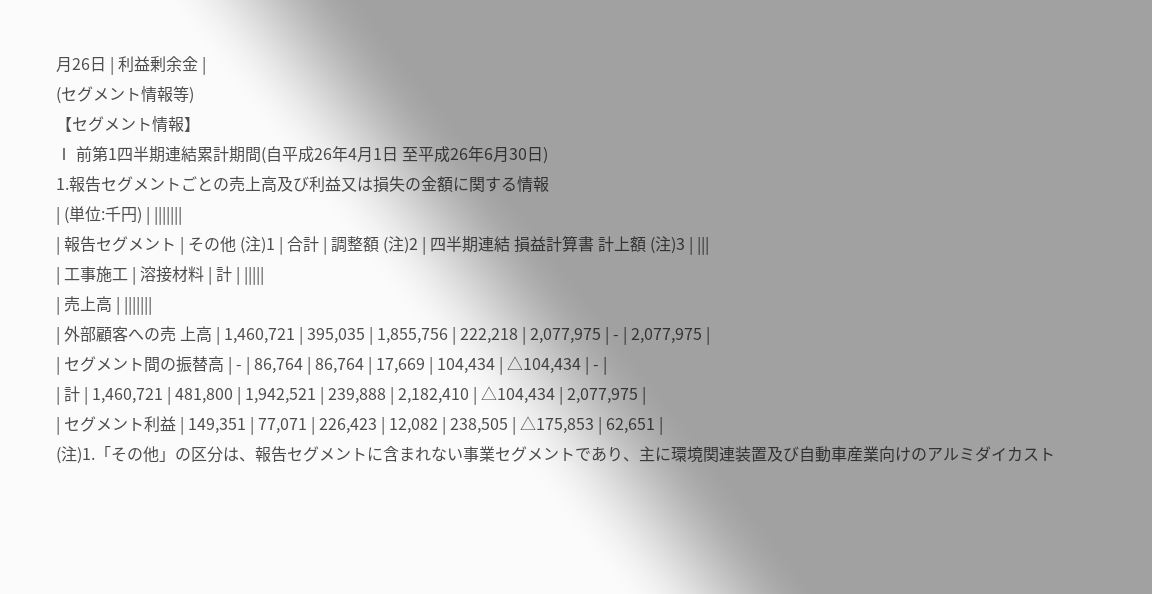月26日 | 利益剰余金 |
(セグメント情報等)
【セグメント情報】
Ⅰ 前第1四半期連結累計期間(自平成26年4月1日 至平成26年6月30日)
1.報告セグメントごとの売上高及び利益又は損失の金額に関する情報
| (単位:千円) | |||||||
| 報告セグメント | その他 (注)1 | 合計 | 調整額 (注)2 | 四半期連結 損益計算書 計上額 (注)3 | |||
| 工事施工 | 溶接材料 | 計 | |||||
| 売上高 | |||||||
| 外部顧客への売 上高 | 1,460,721 | 395,035 | 1,855,756 | 222,218 | 2,077,975 | - | 2,077,975 |
| セグメント間の振替高 | - | 86,764 | 86,764 | 17,669 | 104,434 | △104,434 | - |
| 計 | 1,460,721 | 481,800 | 1,942,521 | 239,888 | 2,182,410 | △104,434 | 2,077,975 |
| セグメント利益 | 149,351 | 77,071 | 226,423 | 12,082 | 238,505 | △175,853 | 62,651 |
(注)1.「その他」の区分は、報告セグメントに含まれない事業セグメントであり、主に環境関連装置及び自動車産業向けのアルミダイカスト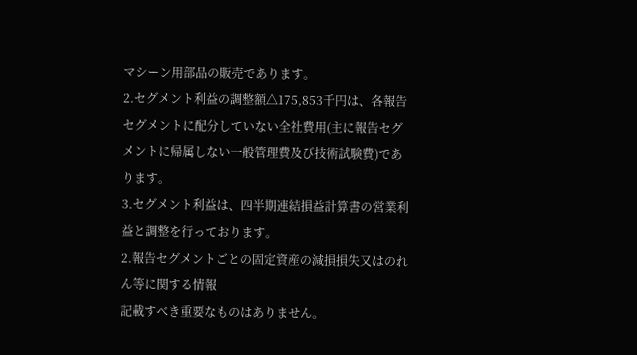マシーン用部品の販売であります。
2.セグメント利益の調整額△175,853千円は、各報告セグメントに配分していない全社費用(主に報告セグメントに帰属しない一般管理費及び技術試験費)であります。
3.セグメント利益は、四半期連結損益計算書の営業利益と調整を行っております。
2.報告セグメントごとの固定資産の減損損失又はのれん等に関する情報
記載すべき重要なものはありません。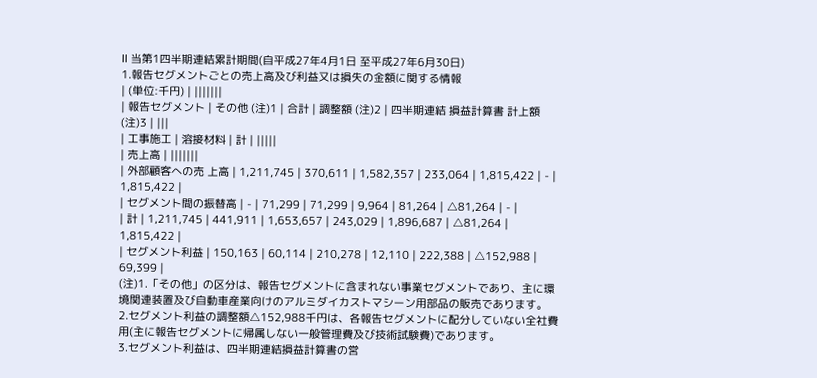Ⅱ 当第1四半期連結累計期間(自平成27年4月1日 至平成27年6月30日)
1.報告セグメントごとの売上高及び利益又は損失の金額に関する情報
| (単位:千円) | |||||||
| 報告セグメント | その他 (注)1 | 合計 | 調整額 (注)2 | 四半期連結 損益計算書 計上額 (注)3 | |||
| 工事施工 | 溶接材料 | 計 | |||||
| 売上高 | |||||||
| 外部顧客への売 上高 | 1,211,745 | 370,611 | 1,582,357 | 233,064 | 1,815,422 | - | 1,815,422 |
| セグメント間の振替高 | - | 71,299 | 71,299 | 9,964 | 81,264 | △81,264 | - |
| 計 | 1,211,745 | 441,911 | 1,653,657 | 243,029 | 1,896,687 | △81,264 | 1,815,422 |
| セグメント利益 | 150,163 | 60,114 | 210,278 | 12,110 | 222,388 | △152,988 | 69,399 |
(注)1.「その他」の区分は、報告セグメントに含まれない事業セグメントであり、主に環境関連装置及び自動車産業向けのアルミダイカストマシーン用部品の販売であります。
2.セグメント利益の調整額△152,988千円は、各報告セグメントに配分していない全社費用(主に報告セグメントに帰属しない一般管理費及び技術試験費)であります。
3.セグメント利益は、四半期連結損益計算書の営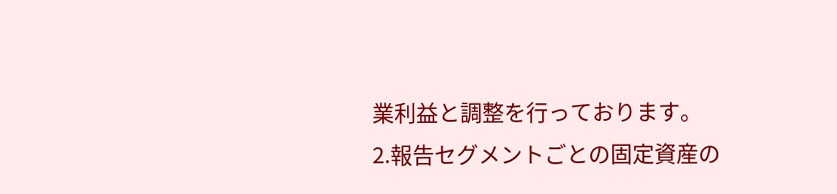業利益と調整を行っております。
2.報告セグメントごとの固定資産の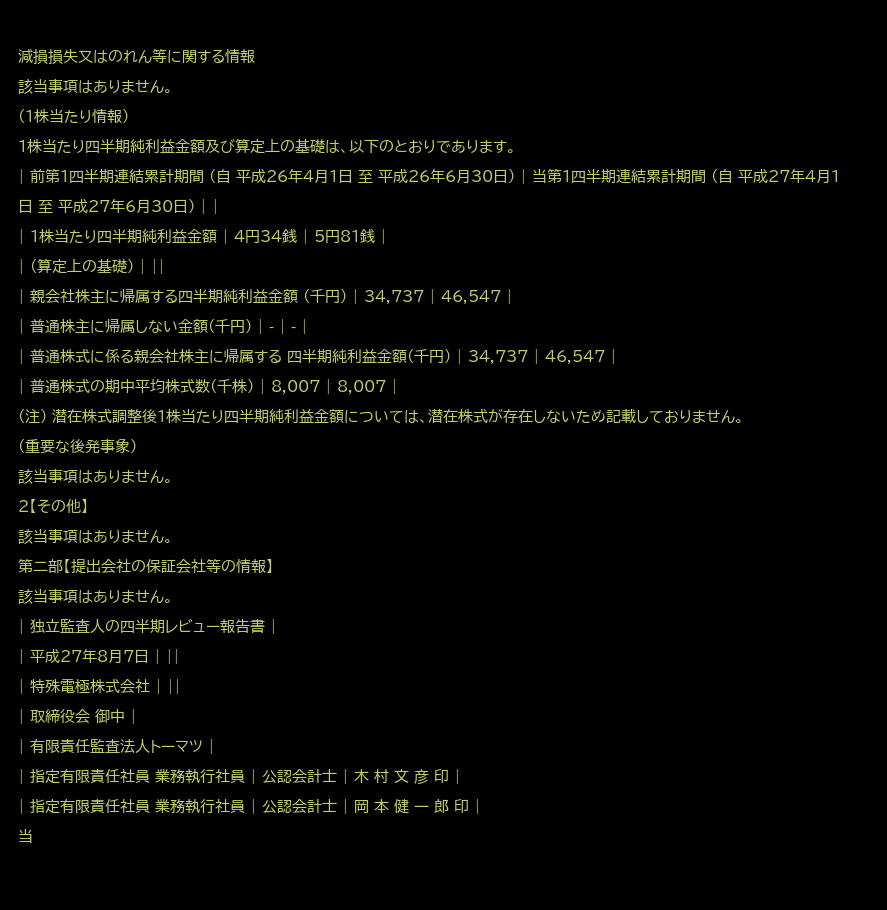減損損失又はのれん等に関する情報
該当事項はありません。
(1株当たり情報)
1株当たり四半期純利益金額及び算定上の基礎は、以下のとおりであります。
| 前第1四半期連結累計期間 (自 平成26年4月1日 至 平成26年6月30日) | 当第1四半期連結累計期間 (自 平成27年4月1日 至 平成27年6月30日) | |
| 1株当たり四半期純利益金額 | 4円34銭 | 5円81銭 |
| (算定上の基礎) | ||
| 親会社株主に帰属する四半期純利益金額 (千円) | 34,737 | 46,547 |
| 普通株主に帰属しない金額(千円) | - | - |
| 普通株式に係る親会社株主に帰属する 四半期純利益金額(千円) | 34,737 | 46,547 |
| 普通株式の期中平均株式数(千株) | 8,007 | 8,007 |
(注) 潜在株式調整後1株当たり四半期純利益金額については、潜在株式が存在しないため記載しておりません。
(重要な後発事象)
該当事項はありません。
2【その他】
該当事項はありません。
第二部【提出会社の保証会社等の情報】
該当事項はありません。
| 独立監査人の四半期レビュー報告書 |
| 平成27年8月7日 | ||
| 特殊電極株式会社 | ||
| 取締役会 御中 |
| 有限責任監査法人トーマツ |
| 指定有限責任社員 業務執行社員 | 公認会計士 | 木 村 文 彦 印 |
| 指定有限責任社員 業務執行社員 | 公認会計士 | 岡 本 健 一 郎 印 |
当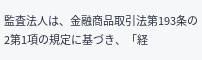監査法人は、金融商品取引法第193条の2第1項の規定に基づき、「経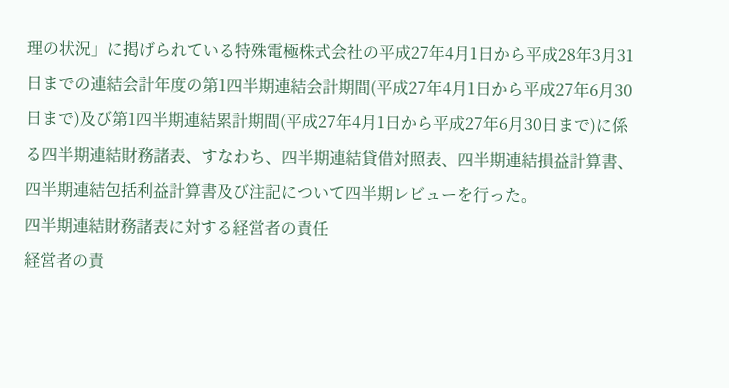理の状況」に掲げられている特殊電極株式会社の平成27年4月1日から平成28年3月31日までの連結会計年度の第1四半期連結会計期間(平成27年4月1日から平成27年6月30日まで)及び第1四半期連結累計期間(平成27年4月1日から平成27年6月30日まで)に係る四半期連結財務諸表、すなわち、四半期連結貸借対照表、四半期連結損益計算書、四半期連結包括利益計算書及び注記について四半期レビューを行った。
四半期連結財務諸表に対する経営者の責任
経営者の責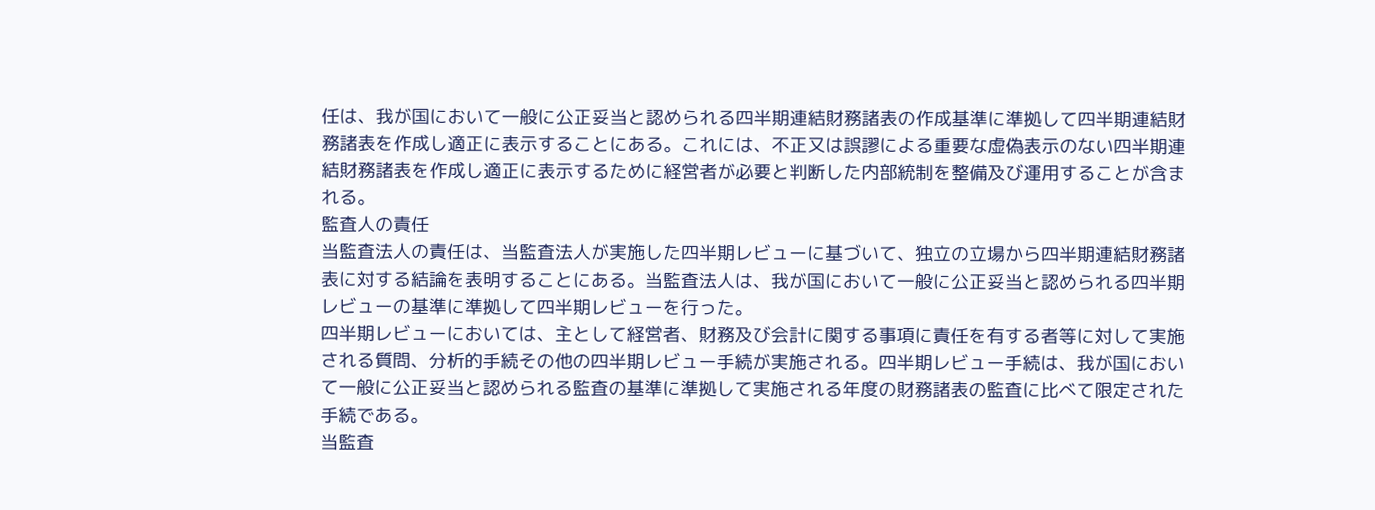任は、我が国において一般に公正妥当と認められる四半期連結財務諸表の作成基準に準拠して四半期連結財務諸表を作成し適正に表示することにある。これには、不正又は誤謬による重要な虚偽表示のない四半期連結財務諸表を作成し適正に表示するために経営者が必要と判断した内部統制を整備及び運用することが含まれる。
監査人の責任
当監査法人の責任は、当監査法人が実施した四半期レビューに基づいて、独立の立場から四半期連結財務諸表に対する結論を表明することにある。当監査法人は、我が国において一般に公正妥当と認められる四半期レビューの基準に準拠して四半期レビューを行った。
四半期レビューにおいては、主として経営者、財務及び会計に関する事項に責任を有する者等に対して実施される質問、分析的手続その他の四半期レビュー手続が実施される。四半期レビュー手続は、我が国において一般に公正妥当と認められる監査の基準に準拠して実施される年度の財務諸表の監査に比べて限定された手続である。
当監査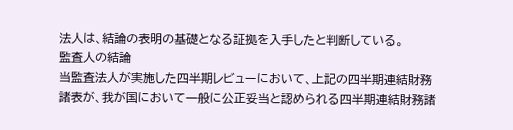法人は、結論の表明の基礎となる証拠を入手したと判断している。
監査人の結論
当監査法人が実施した四半期レビューにおいて、上記の四半期連結財務諸表が、我が国において一般に公正妥当と認められる四半期連結財務諸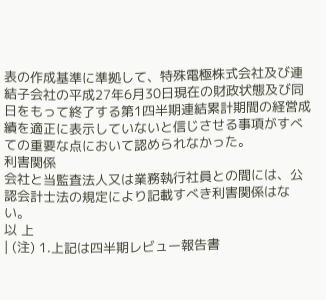表の作成基準に準拠して、特殊電極株式会社及び連結子会社の平成27年6月30日現在の財政状態及び同日をもって終了する第1四半期連結累計期間の経営成績を適正に表示していないと信じさせる事項がすべての重要な点において認められなかった。
利害関係
会社と当監査法人又は業務執行社員との間には、公認会計士法の規定により記載すべき利害関係はない。
以 上
| (注) 1.上記は四半期レビュー報告書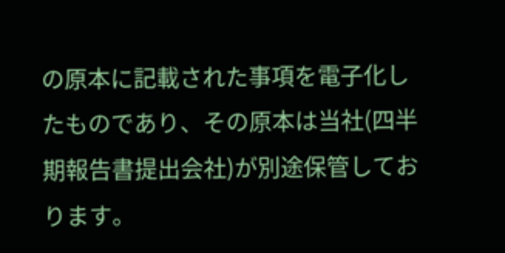の原本に記載された事項を電子化したものであり、その原本は当社(四半期報告書提出会社)が別途保管しております。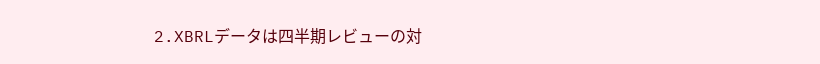2.XBRLデータは四半期レビューの対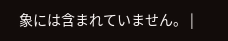象には含まれていません。 |